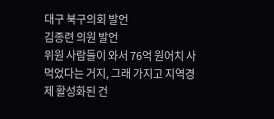대구 북구의회 발언
김종련 의원 발언
위원 사람들이 와서 76억 원어치 사 먹었다는 거지, 그래 가지고 지역경제 활성화된 건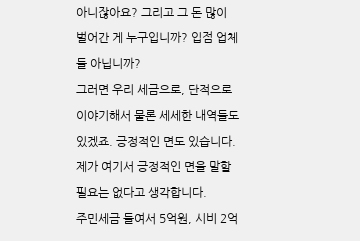아니잖아요? 그리고 그 돈 많이 벌어간 게 누구입니까? 입점 업체들 아닙니까?
그러면 우리 세금으로, 단적으로 이야기해서 물론 세세한 내역들도 있겠죠. 긍정적인 면도 있습니다. 제가 여기서 긍정적인 면을 말할 필요는 없다고 생각합니다.
주민세금 들여서 5억원, 시비 2억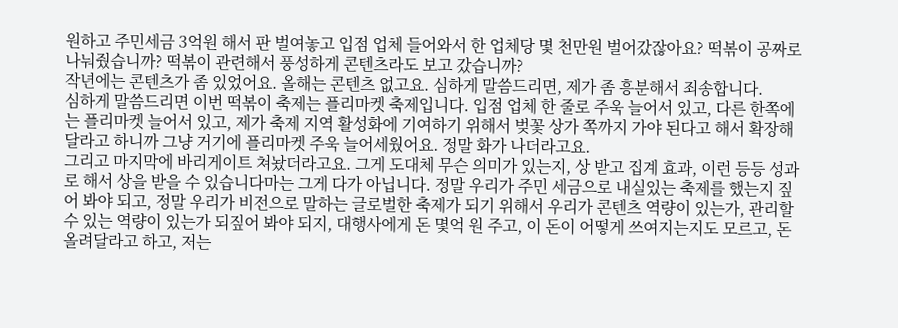원하고 주민세금 3억원 해서 판 벌여놓고 입점 업체 들어와서 한 업체당 몇 천만원 벌어갔잖아요? 떡볶이 공짜로 나눠줬습니까? 떡볶이 관련해서 풍성하게 콘텐츠라도 보고 갔습니까?
작년에는 콘텐츠가 좀 있었어요. 올해는 콘텐츠 없고요. 심하게 말씀드리면, 제가 좀 흥분해서 죄송합니다.
심하게 말씀드리면 이번 떡볶이 축제는 플리마켓 축제입니다. 입점 업체 한 줄로 주욱 늘어서 있고, 다른 한쪽에는 플리마켓 늘어서 있고, 제가 축제 지역 활성화에 기여하기 위해서 벚꽃 상가 쪽까지 가야 된다고 해서 확장해 달라고 하니까 그냥 거기에 플리마켓 주욱 늘어세웠어요. 정말 화가 나더라고요.
그리고 마지막에 바리게이트 쳐놨더라고요. 그게 도대체 무슨 의미가 있는지, 상 받고 집계 효과, 이런 등등 성과로 해서 상을 받을 수 있습니다마는 그게 다가 아닙니다. 정말 우리가 주민 세금으로 내실있는 축제를 했는지 짚어 봐야 되고, 정말 우리가 비전으로 말하는 글로벌한 축제가 되기 위해서 우리가 콘텐츠 역량이 있는가, 관리할 수 있는 역량이 있는가 되짚어 봐야 되지, 대행사에게 돈 몇억 원 주고, 이 돈이 어떻게 쓰여지는지도 모르고, 돈 올려달라고 하고, 저는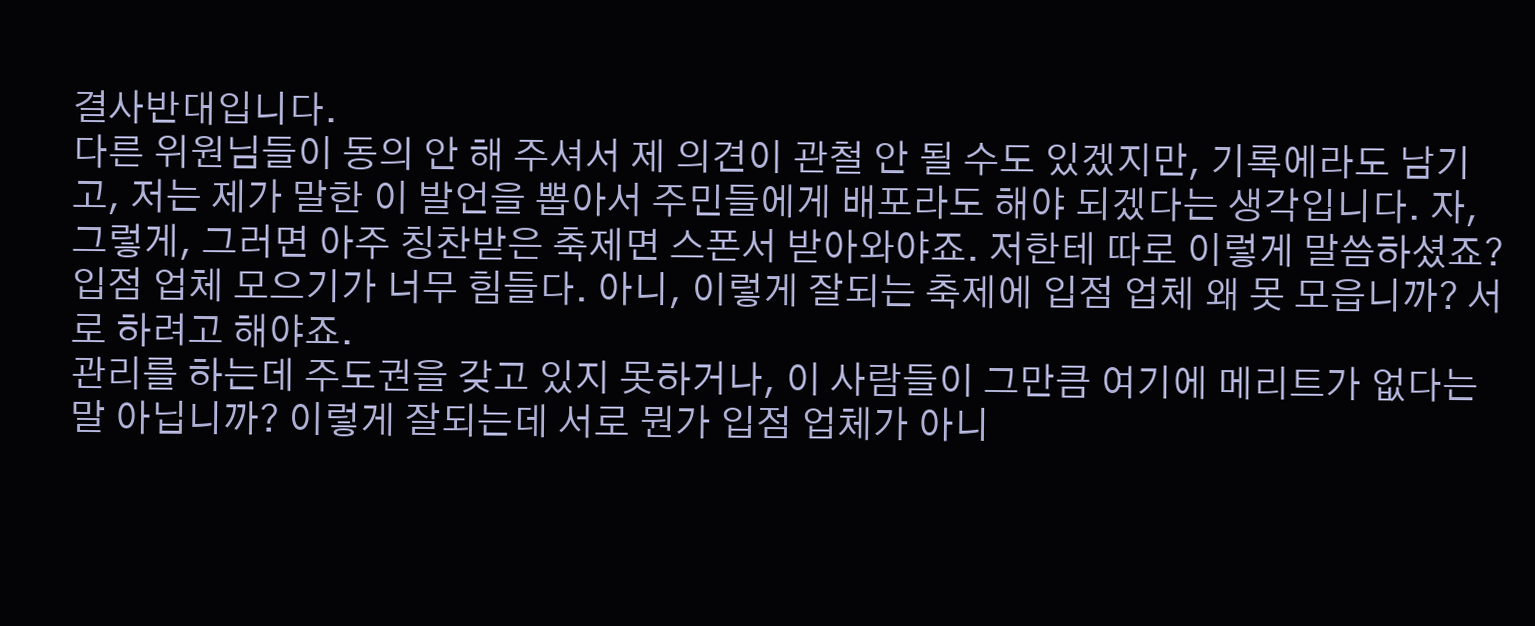결사반대입니다.
다른 위원님들이 동의 안 해 주셔서 제 의견이 관철 안 될 수도 있겠지만, 기록에라도 남기고, 저는 제가 말한 이 발언을 뽑아서 주민들에게 배포라도 해야 되겠다는 생각입니다. 자, 그렇게, 그러면 아주 칭찬받은 축제면 스폰서 받아와야죠. 저한테 따로 이렇게 말씀하셨죠?
입점 업체 모으기가 너무 힘들다. 아니, 이렇게 잘되는 축제에 입점 업체 왜 못 모읍니까? 서로 하려고 해야죠.
관리를 하는데 주도권을 갖고 있지 못하거나, 이 사람들이 그만큼 여기에 메리트가 없다는 말 아닙니까? 이렇게 잘되는데 서로 뭔가 입점 업체가 아니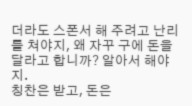더라도 스폰서 해 주려고 난리를 쳐야지, 왜 자꾸 구에 돈을 달라고 합니까? 알아서 해야지.
칭찬은 받고, 돈은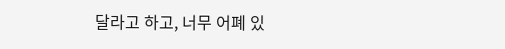달라고 하고, 너무 어폐 있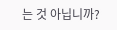는 것 아닙니까?